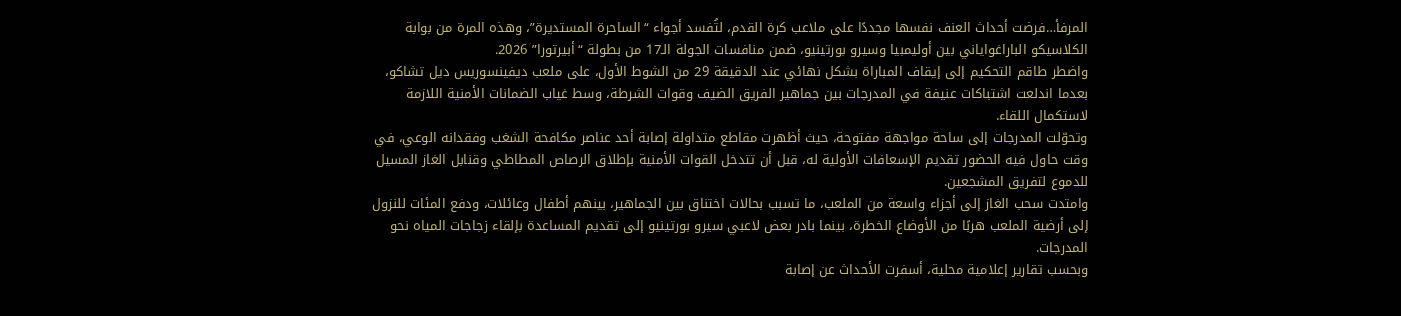المرفأ…فرضت أحداث العنف نفسها مجددًا على ملاعب كرة القدم، لتُفسد أجواء “الساحرة المستديرة”، وهذه المرة من بوابة الكلاسيكو الباراغواياني بين أوليمبيا وسيرو بورتينيو، ضمن منافسات الجولة الـ17 من بطولة “أبيرتورا” 2026.
واضطر طاقم التحكيم إلى إيقاف المباراة بشكل نهائي عند الدقيقة 29 من الشوط الأول، على ملعب ديفينسوريس ديل تشاكو، بعدما اندلعت اشتباكات عنيفة في المدرجات بين جماهير الفريق الضيف وقوات الشرطة، وسط غياب الضمانات الأمنية اللازمة لاستكمال اللقاء.
وتحوّلت المدرجات إلى ساحة مواجهة مفتوحة، حيث أظهرت مقاطع متداولة إصابة أحد عناصر مكافحة الشغب وفقدانه الوعي، في وقت حاول فيه الحضور تقديم الإسعافات الأولية له، قبل أن تتدخل القوات الأمنية بإطلاق الرصاص المطاطي وقنابل الغاز المسيل للدموع لتفريق المشجعين.
وامتدت سحب الغاز إلى أجزاء واسعة من الملعب، ما تسبب بحالات اختناق بين الجماهير، بينهم أطفال وعائلات، ودفع المئات للنزول إلى أرضية الملعب هربًا من الأوضاع الخطرة، بينما بادر بعض لاعبي سيرو بورتينيو إلى تقديم المساعدة بإلقاء زجاجات المياه نحو المدرجات.
وبحسب تقارير إعلامية محلية، أسفرت الأحداث عن إصابة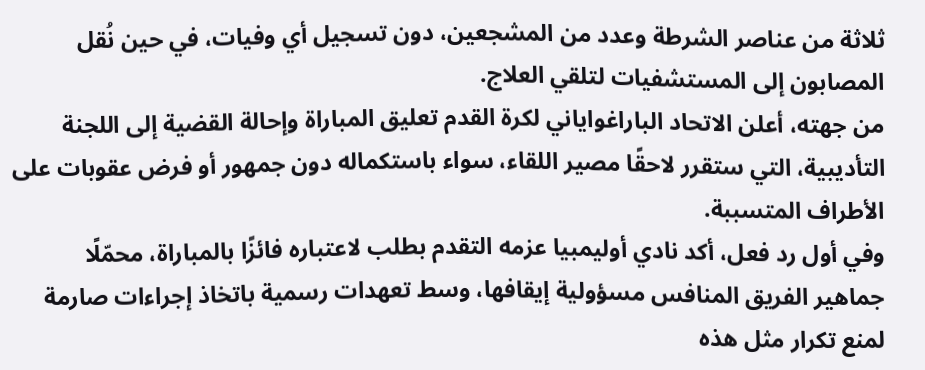ثلاثة من عناصر الشرطة وعدد من المشجعين، دون تسجيل أي وفيات، في حين نُقل المصابون إلى المستشفيات لتلقي العلاج.
من جهته، أعلن الاتحاد الباراغواياني لكرة القدم تعليق المباراة وإحالة القضية إلى اللجنة التأديبية، التي ستقرر لاحقًا مصير اللقاء، سواء باستكماله دون جمهور أو فرض عقوبات على الأطراف المتسببة.
وفي أول رد فعل، أكد نادي أوليمبيا عزمه التقدم بطلب لاعتباره فائزًا بالمباراة، محمّلًا جماهير الفريق المنافس مسؤولية إيقافها، وسط تعهدات رسمية باتخاذ إجراءات صارمة لمنع تكرار مثل هذه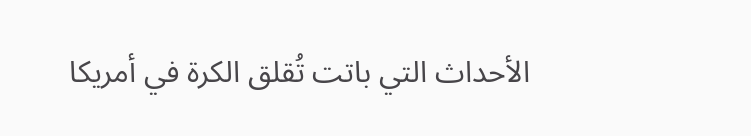الأحداث التي باتت تُقلق الكرة في أمريكا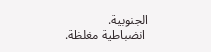الجنوبية.
 انضباطية مغلظة.